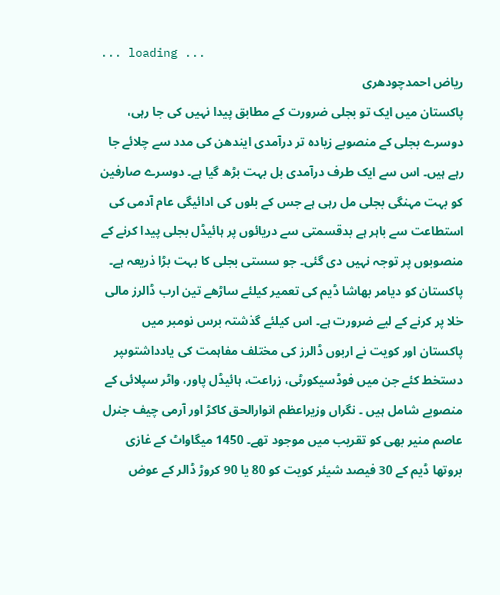... loading ...
ریاض احمدچودھری
پاکستان میں ایک تو بجلی ضرورت کے مطابق پیدا نہیں کی جا رہی، دوسرے بجلی کے منصوبے زیادہ تر درآمدی ایندھن کی مدد سے چلائے جا رہے ہیں۔ اس سے ایک طرف درآمدی بل بہت بڑھ گیا ہے۔ دوسرے صارفین کو بہت مہنگی بجلی مل رہی ہے جس کے بلوں کی ادائیگی عام آدمی کی استطاعت سے باہر ہے بدقسمتی سے دریائوں پر ہائیڈل بجلی پیدا کرنے کے منصوبوں پر توجہ نہیں دی گئی۔ جو سستی بجلی کا بہت بڑا ذریعہ ہے۔
پاکستان کو دیامر بھاشا ڈیم کی تعمیر کیلئے ساڑھے تین ارب ڈالرز مالی خلا پر کرنے کے لیے ضرورت ہے۔ اس کیلئے گذشتہ برس نومبر میں پاکستان اور کویت نے اربوں ڈالرز کی مختلف مفاہمت کی یادداشتوںپر دستخط کئے جن میں فوڈسیکورٹی، زراعت، ہائیڈل پاور، واٹر سپلائی کے منصوبے شامل ہیں ۔ نگراں وزیراعظم انوارالحق کاکڑ اور آرمی چیف جنرل عاصم منیر بھی کو تقریب میں موجود تھے۔ 1450 میگاواٹ کے غازی بروتھا ڈیم کے 30 فیصد شیئر کویت کو 80 یا 90 کروڑ ڈالر کے عوض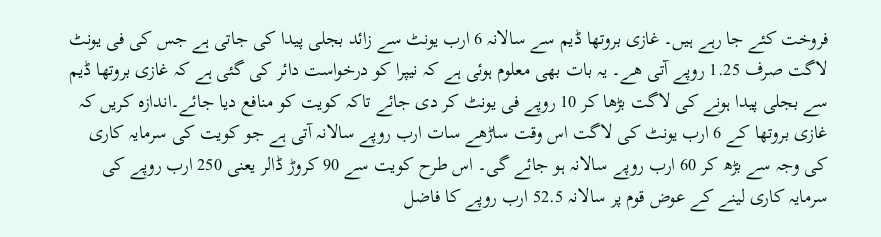فروخت کئے جا رہے ہیں۔ غازی بروتھا ڈیم سے سالانہ 6 ارب یونٹ سے زائد بجلی پیدا کی جاتی ہے جس کی فی یونٹ لاگت صرف 1.25 روپے آتی ھے۔ یہ بات بھی معلوم ہوئی ہے کہ نیپرا کو درخواست دائر کی گئی ہے کہ غازی بروتھا ڈیم سے بجلی پیدا ہونے کی لاگت بڑھا کر 10 روپے فی یونٹ کر دی جائے تاکہ کویت کو منافع دیا جائے۔اندازہ کریں کہ غازی بروتھا کے 6 ارب یونٹ کی لاگت اس وقت ساڑھے سات ارب روپے سالانہ آتی ہے جو کویت کی سرمایہ کاری کی وجہ سے بڑھ کر 60 ارب روپے سالانہ ہو جائے گی۔ اس طرح کویت سے 90 کروڑ ڈالر یعنی 250 ارب روپے کی سرمایہ کاری لینے کے عوض قوم پر سالانہ 52.5 ارب روپے کا فاضل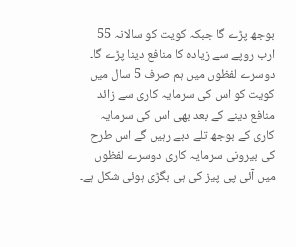بوجھ پڑے گا جبکہ کویت کو سالانہ 55 ارب روپے سے زیادہ کا منافع دینا پڑے گا۔ دوسرے لفظوں میں ہم صرف 5 سال میں کویت کو اس کی سرمایہ کاری سے زائد منافع دینے کے بعد بھی اس کی سرمایہ کاری کے بوجھ تلے دبے رہیں گے اس طرح کی بیرونی سرمایہ کاری دوسرے لفظوں میں آئی پی پیز کی ہی بگڑی ہوئی شکل ہے۔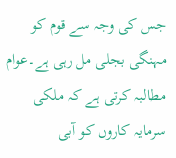جس کی وجہ سے قوم کو مہنگی بجلی مل رہی ہے۔عوام مطالبہ کرتی ہے کہ ملکی سرمایہ کاروں کو آبی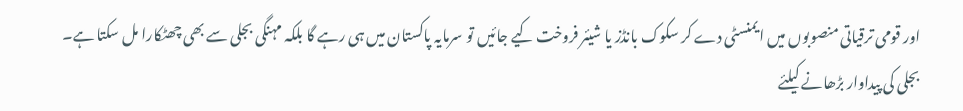اور قومی ترقیاتی منصوبوں میں ایمنسٹی دے کر سکوک بانڈز یا شیئر فروخت کیے جائیں تو سرمایہ پاکستان میں ہی رہے گا بلکہ مہنگی بجلی سے بھی چھٹکارا مل سکتا ہے۔
بجلی کی پیداوار بڑھانے کیلئے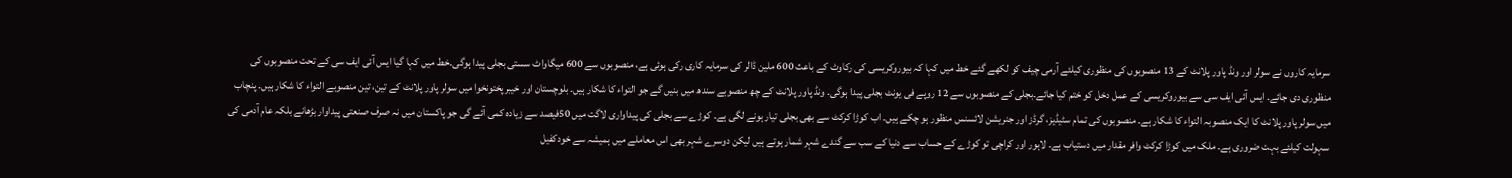سرمایہ کاروں نے سولر اور ونڈ پاور پلانٹ کے 13 منصوبوں کی منظوری کیلئے آرمی چیف کو لکھے گئے خط میں کہا کہ بیوروکریسی کی رکاوٹ کے باعث 600 ملین ڈالر کی سرمایہ کاری رکی ہوئی ہے، منصوبوں سے 600 میگاواٹ سستی بجلی پیدا ہوگی۔خط میں کہا گیا ایس آئی ایف سی کے تحت منصوبوں کی منظوری دی جائے۔ ایس آئی ایف سی سے بیوروکریسی کے عمل دخل کو ختم کیا جائے۔بجلی کے منصوبوں سے 12 روپے فی یونٹ بجلی پیدا ہوگی۔ ونڈ پاور پلانٹ کے چھ منصوبے سندھ میں بنیں گے جو التواء کا شکار ہیں۔ بلوچستان اور خیبرپختونخوا میں سولر پاور پلانٹ کے تین، تین منصوبے التواء کا شکار ہیں۔ پنچاب میں سولر پاور پلانٹ کا ایک منصوبہ التواء کا شکار ہے۔ منصوبوں کی تمام سٹیڈیز، گرڈز اور جنریشن لائسنس منظور ہو چکے ہیں۔ اب کوڑا کرکٹ سے بھی بجلی تیار ہونے لگی ہے۔ کوڑے سے بجلی کی پیداواری لاگت میں 50فیصد سے زیادہ کمی آئے گی جو پاکستان میں نہ صرف صنعتی پیداوار بڑھانے بلکہ عام آدمی کی سہولت کیلئے بہت ضروری ہے۔ ملک میں کوڑا کرکٹ وافر مقدار میں دستیاب ہے۔ لاہور اور کراچی تو کوڑے کے حساب سے دنیا کے سب سے گندے شہر شمار ہوتے ہیں لیکن دوسرے شہر بھی اس معاملے میں ہمیشہ سے خودکفیل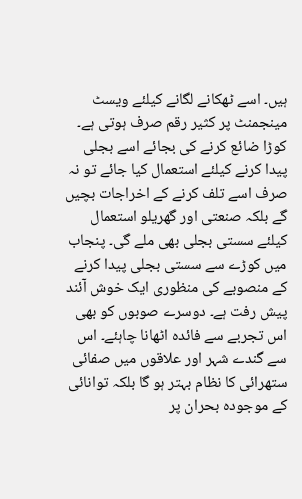ہیں۔ اسے ٹھکانے لگانے کیلئے ویسٹ مینجمنٹ پر کثیر رقم صرف ہوتی ہے۔ کوڑا ضائع کرنے کی بجائے اسے بجلی پیدا کرنے کیلئے استعمال کیا جائے تو نہ صرف اسے تلف کرنے کے اخراجات بچیں گے بلکہ صنعتی اور گھریلو استعمال کیلئے سستی بجلی بھی ملے گی۔ پنجاب میں کوڑے سے سستی بجلی پیدا کرنے کے منصوبے کی منظوری ایک خوش آئند پیش رفت ہے۔ دوسرے صوبوں کو بھی اس تجربے سے فائدہ اٹھانا چاہئے۔ اس سے گندے شہر اور علاقوں میں صفائی ستھرائی کا نظام بہتر ہو گا بلکہ توانائی کے موجودہ بحران پر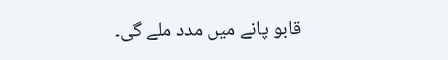قابو پانے میں مدد ملے گی۔